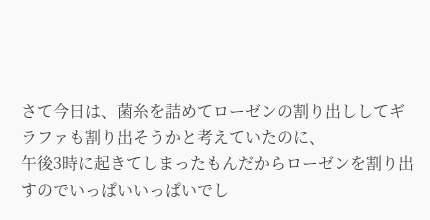さて今日は、菌糸を詰めてローゼンの割り出ししてギラファも割り出そうかと考えていたのに、
午後3時に起きてしまったもんだからローゼンを割り出すのでいっぱいいっぱいでし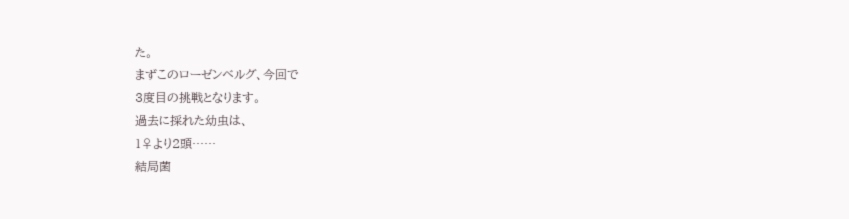た。
まずこのローゼンベルグ、今回で
3度目の挑戦となります。
過去に採れた幼虫は、
1♀より2頭……
結局菌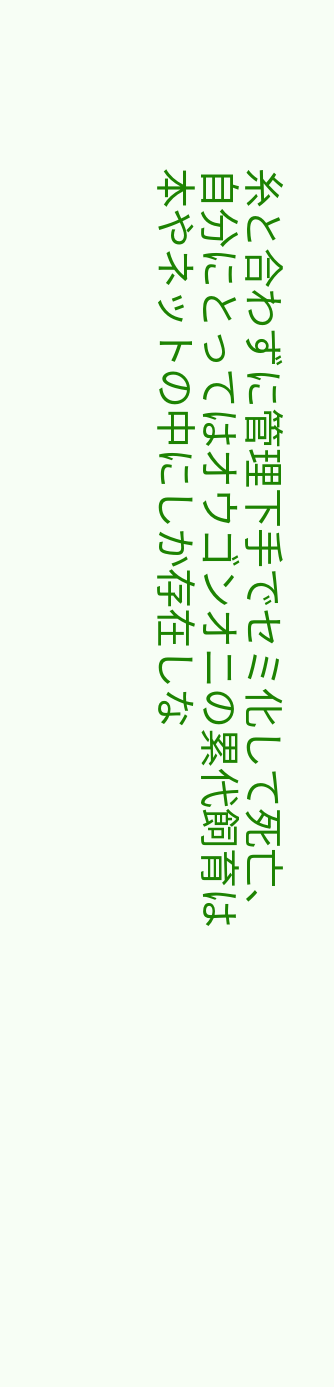糸と合わずに管理下手でセミ化して死亡、
自分にとってはオウゴンオニの累代飼育は
本やネットの中にしか存在しな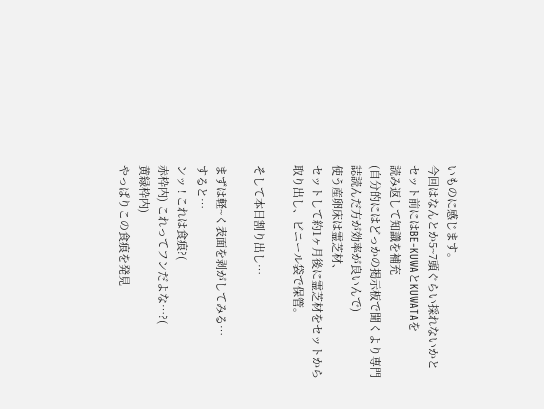いものに感じます。
今回はなんとか5~7頭ぐらい採れないかと
セット前にはBE‐KUWAとKUWATAを
読み返して知識を補充
(自分的にはどっかの掲示板で聞くより専門誌読んだ方が効率が良いんで)
使う産卵床は霊芝材、
セットして約1ヶ月後に霊芝材をセットから取り出し、ビニール袋で保管。

そして本日割り出し…

まずは軽~く表面を剥がしてみる…
すると…
ンッ ! これは食痕?(
赤枠内) これってフンだよな…?(
黄緑枠内)
やっぱりこの食痕を発見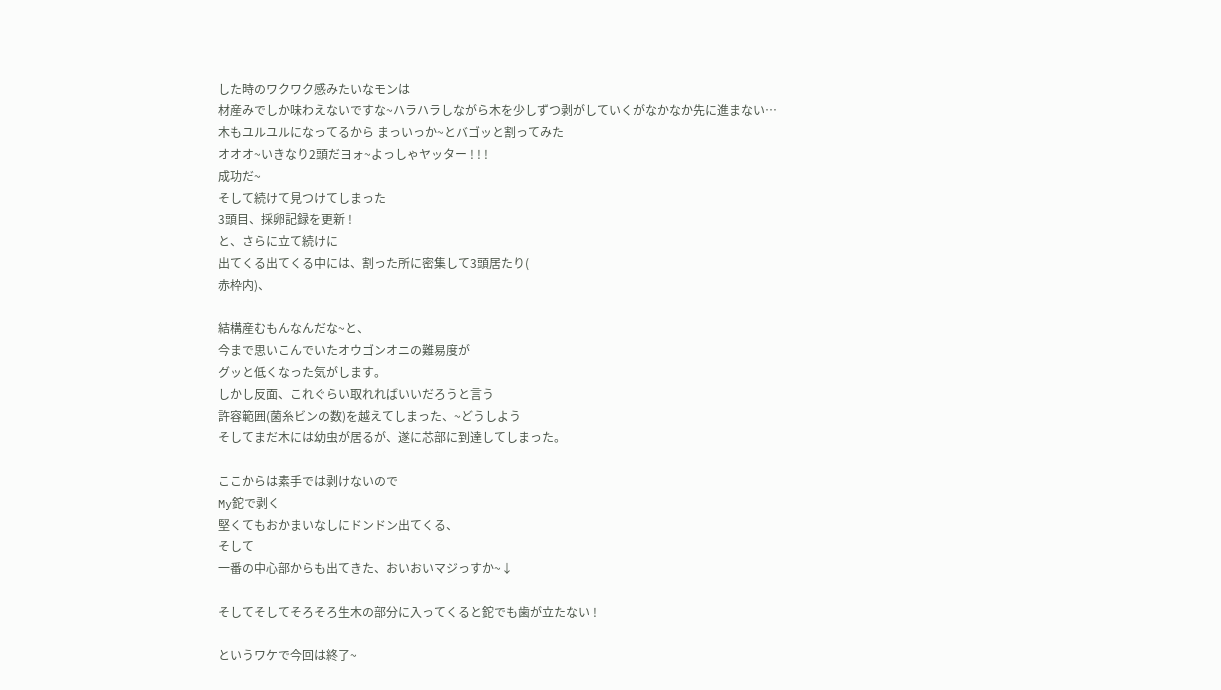した時のワクワク感みたいなモンは
材産みでしか味わえないですな~ハラハラしながら木を少しずつ剥がしていくがなかなか先に進まない…
木もユルユルになってるから まっいっか~とバゴッと割ってみた
オオオ~いきなり2頭だヨォ~よっしゃヤッター ! ! !
成功だ~
そして続けて見つけてしまった
3頭目、採卵記録を更新 !
と、さらに立て続けに
出てくる出てくる中には、割った所に密集して3頭居たり(
赤枠内)、

結構産むもんなんだな~と、
今まで思いこんでいたオウゴンオニの難易度が
グッと低くなった気がします。
しかし反面、これぐらい取れればいいだろうと言う
許容範囲(菌糸ビンの数)を越えてしまった、~どうしよう
そしてまだ木には幼虫が居るが、遂に芯部に到達してしまった。

ここからは素手では剥けないので
My鉈で剥く
堅くてもおかまいなしにドンドン出てくる、
そして
一番の中心部からも出てきた、おいおいマジっすか~↓

そしてそしてそろそろ生木の部分に入ってくると鉈でも歯が立たない !

というワケで今回は終了~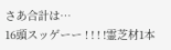さあ合計は…
16頭スッゲーー ! ! ! !霊芝材1本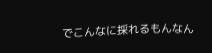でこんなに採れるもんなん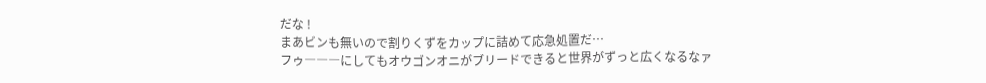だな !
まあビンも無いので割りくずをカップに詰めて応急処置だ…
フゥ―――にしてもオウゴンオニがブリードできると世界がずっと広くなるなァ